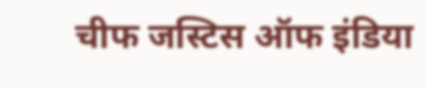चीफ जस्टिस ऑफ इंडिया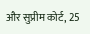और सुप्रीम कोर्ट, 25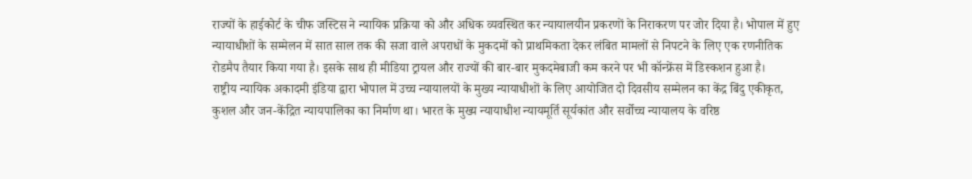राज्यों के हाईकोर्ट के चीफ जस्टिस ने न्यायिक प्रक्रिया को और अधिक व्यवस्थित कर न्यायालयीन प्रकरणों के निराकरण पर जोर दिया है। भोपाल में हुए न्यायाधीशों के सम्मेलन में सात साल तक की सजा वाले अपराधों के मुकदमों को प्राथमिकता देकर लंबित मामलों से निपटने के लिए एक रणनीतिक रोडमैप तैयार किया गया है। इसके साथ ही मीडिया ट्रायल और राज्यों की बार-बार मुकदमेबाजी कम करने पर भी कॉन्फ्रेंस में डिस्कशन हुआ है।
राष्ट्रीय न्यायिक अकादमी इंडिया द्वारा भोपाल में उच्च न्यायालयों के मुख्य न्यायाधीशों के लिए आयोजित दो दिवसीय सम्मेलन का केंद्र बिंदु एकीकृत, कुशल और जन-केंद्रित न्यायपालिका का निर्माण था। भारत के मुख्य न्यायाधीश न्यायमूर्ति सूर्यकांत और सर्वोच्च न्यायालय के वरिष्ठ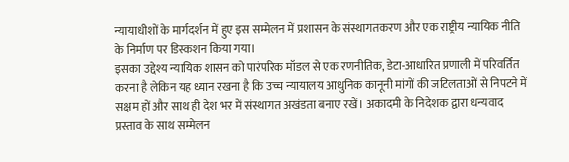न्यायाधीशों के मार्गदर्शन में हुए इस सम्मेलन में प्रशासन के संस्थागतकरण और एक राष्ट्रीय न्यायिक नीति के निर्माण पर डिस्कशन किया गया।
इसका उद्देश्य न्यायिक शासन को पारंपरिक मॉडल से एक रणनीतिक, डेटा-आधारित प्रणाली में परिवर्तित करना है लेकिन यह ध्यान रखना है कि उच्च न्यायालय आधुनिक कानूनी मांगों की जटिलताओं से निपटने में सक्षम हों और साथ ही देश भर में संस्थागत अखंडता बनाए रखें। अकादमी के निदेशक द्वारा धन्यवाद प्रस्ताव के साथ सम्मेलन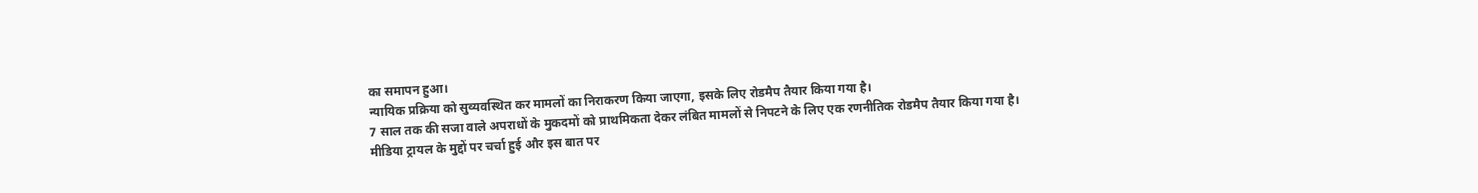का समापन हुआ।
न्यायिक प्रक्रिया को सुव्यवस्थित कर मामलों का निराकरण किया जाएगा, इसके लिए रोडमैप तैयार किया गया है।
7 साल तक की सजा वाले अपराधों के मुकदमों को प्राथमिकता देकर लंबित मामलों से निपटने के लिए एक रणनीतिक रोडमैप तैयार किया गया है।
मीडिया ट्रायल के मुद्दों पर चर्चा हुई और इस बात पर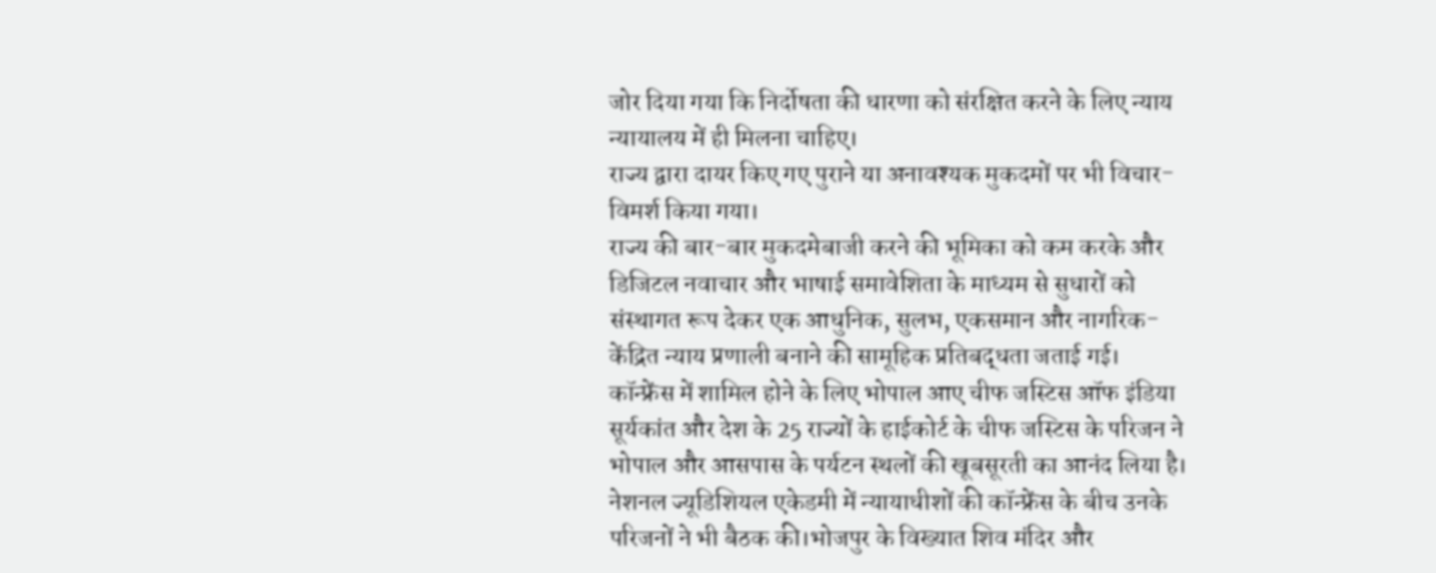जोर दिया गया कि निर्दोषता की धारणा को संरक्षित करने के लिए न्याय न्यायालय में ही मिलना चाहिए।
राज्य द्वारा दायर किए गए पुराने या अनावश्यक मुकदमों पर भी विचार-विमर्श किया गया।
राज्य की बार-बार मुकदमेबाजी करने की भूमिका को कम करके और डिजिटल नवाचार और भाषाई समावेशिता के माध्यम से सुधारों को संस्थागत रूप देकर एक आधुनिक, सुलभ, एकसमान और नागरिक-केंद्रित न्याय प्रणाली बनाने की सामूहिक प्रतिबद्धता जताई गई।
कॉन्फ्रेंस में शामिल होने के लिए भोपाल आए चीफ जस्टिस ऑफ इंडिया सूर्यकांत और देश के 25 राज्यों के हाईकोर्ट के चीफ जस्टिस के परिजन ने भोपाल और आसपास के पर्यटन स्थलों की खूबसूरती का आनंद लिया है। नेशनल ज्यूडिशियल एकेडमी में न्यायाधीशों की कॉन्फ्रेंस के बीच उनके परिजनों ने भी बैठक की।भोजपुर के विख्यात शिव मंदिर और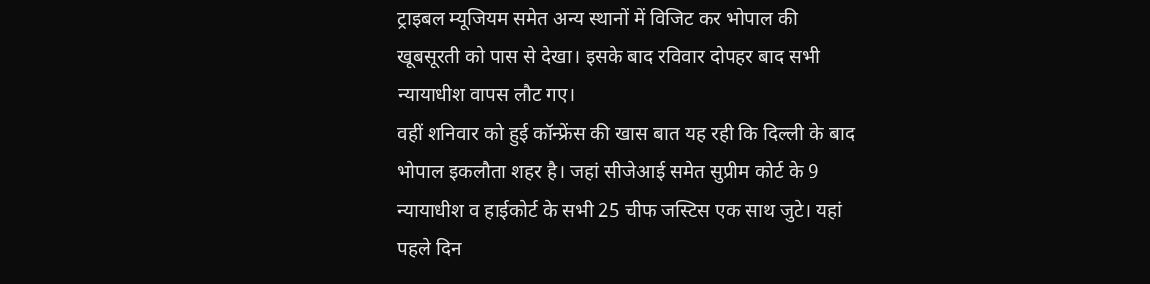ट्राइबल म्यूजियम समेत अन्य स्थानों में विजिट कर भोपाल की खूबसूरती को पास से देखा। इसके बाद रविवार दोपहर बाद सभी न्यायाधीश वापस लौट गए।
वहीं शनिवार को हुई कॉन्फ्रेंस की खास बात यह रही कि दिल्ली के बाद भोपाल इकलौता शहर है। जहां सीजेआई समेत सुप्रीम कोर्ट के 9 न्यायाधीश व हाईकोर्ट के सभी 25 चीफ जस्टिस एक साथ जुटे। यहां पहले दिन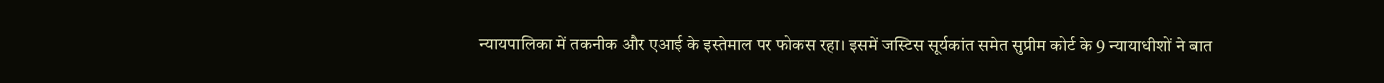न्यायपालिका में तकनीक और एआई के इस्तेमाल पर फोकस रहा। इसमें जस्टिस सूर्यकांत समेत सुप्रीम कोर्ट के 9 न्यायाधीशों ने बात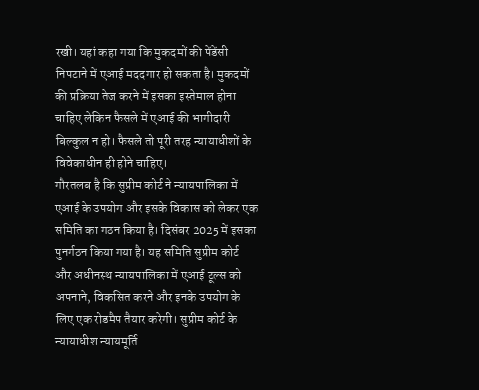रखी। यहां कहा गया कि मुकदमों की पेंडेंसी निपटाने में एआई मददगार हो सकता है। मुकदमों की प्रक्रिया तेज करने में इसका इस्तेमाल होना चाहिए लेकिन फैसले में एआई की भागीदारी बिल्कुल न हो। फैसले तो पूरी तरह न्यायाधीशों के विवेकाधीन ही होने चाहिए।
गौरतलब है कि सुप्रीम कोर्ट ने न्यायपालिका में एआई के उपयोग और इसके विकास को लेकर एक समिति का गठन किया है। दिसंबर 2025 में इसका पुनर्गठन किया गया है। यह समिति सुप्रीम कोर्ट और अधीनस्थ न्यायपालिका में एआई टूल्स को अपनाने, विकसित करने और इनके उपयोग के लिए एक रोडमैप तैयार करेगी। सुप्रीम कोर्ट के न्यायाधीश न्यायमूर्ति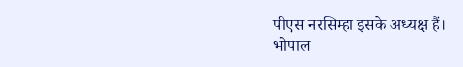पीएस नरसिम्हा इसके अध्यक्ष हैं।
भोपाल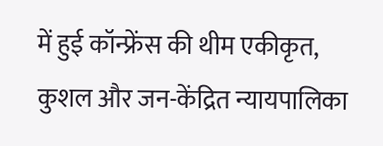में हुई कॉन्फ्रेंस की थीम एकीकृत, कुशल और जन-केंद्रित न्यायपालिका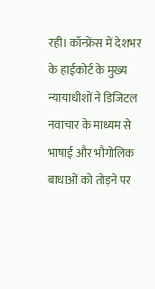रही। कॉन्फ्रेंस में देशभर के हाईकोर्ट के मुख्य न्यायाधीशों ने डिजिटल नवाचार के माध्यम से भाषाई और भौगोलिक बाधाओं को तोड़ने पर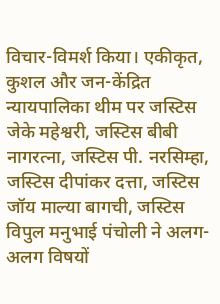विचार-विमर्श किया। एकीकृत, कुशल और जन-केंद्रित न्यायपालिका थीम पर जस्टिस जेके महेश्वरी, जस्टिस बीबी नागरत्ना, जस्टिस पी. नरसिम्हा, जस्टिस दीपांकर दत्ता, जस्टिस जॉय माल्या बागची, जस्टिस विपुल मनुभाई पंचोली ने अलग-अलग विषयों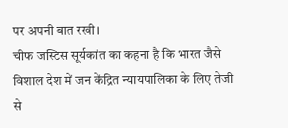पर अपनी बात रखी।
चीफ जस्टिस सूर्यकांत का कहना है कि भारत जैसे विशाल देश में जन केंद्रित न्यायपालिका के लिए तेजी से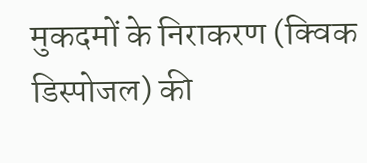मुकदमों के निराकरण (क्विक डिस्पोजल) की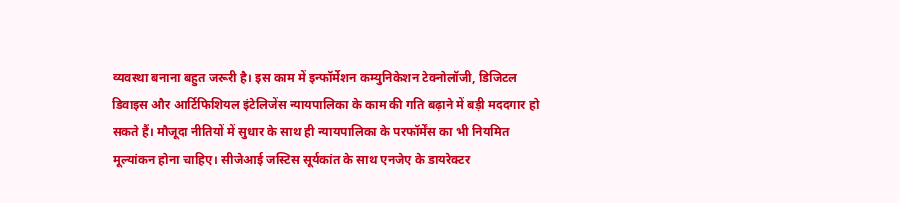व्यवस्था बनाना बहुत जरूरी है। इस काम में इन्फॉर्मेशन कम्युनिकेशन टेक्नोलॉजी, डिजिटल डिवाइस और आर्टिफिशियल इंटेलिजेंस न्यायपालिका के काम की गति बढ़ाने में बड़ी मददगार हो सकते हैं। मौजूदा नीतियों में सुधार के साथ ही न्यायपालिका के परफॉर्मेंस का भी नियमित मूल्यांकन होना चाहिए। सीजेआई जस्टिस सूर्यकांत के साथ एनजेए के डायरेक्टर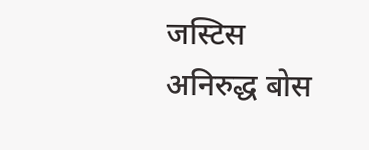जस्टिस अनिरुद्ध बोस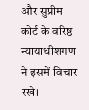और सुप्रीम कोर्ट के वरिष्ठ न्यायाधीशगण ने इसमें विचार रखे।